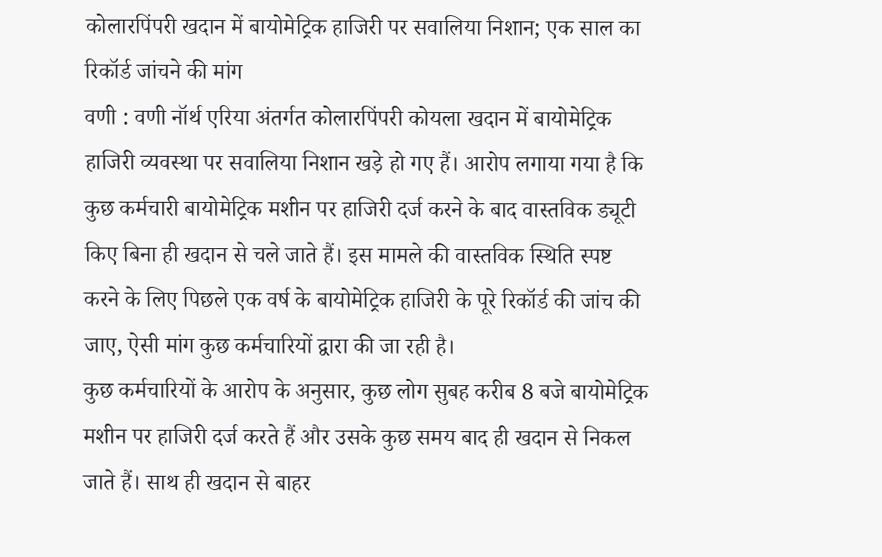कोलारपिंपरी खदान में बायोमेट्रिक हाजिरी पर सवालिया निशान; एक साल का रिकॉर्ड जांचने की मांग
वणी : वणी नॉर्थ एरिया अंतर्गत कोलारपिंपरी कोयला खदान में बायोमेट्रिक हाजिरी व्यवस्था पर सवालिया निशान खड़े हो गए हैं। आरोप लगाया गया है कि कुछ कर्मचारी बायोमेट्रिक मशीन पर हाजिरी दर्ज करने के बाद वास्तविक ड्यूटी किए बिना ही खदान से चले जाते हैं। इस मामले की वास्तविक स्थिति स्पष्ट करने के लिए पिछले एक वर्ष के बायोमेट्रिक हाजिरी के पूरे रिकॉर्ड की जांच की जाए, ऐसी मांग कुछ कर्मचारियों द्वारा की जा रही है।
कुछ कर्मचारियों के आरोप के अनुसार, कुछ लोग सुबह करीब 8 बजे बायोमेट्रिक मशीन पर हाजिरी दर्ज करते हैं और उसके कुछ समय बाद ही खदान से निकल जाते हैं। साथ ही खदान से बाहर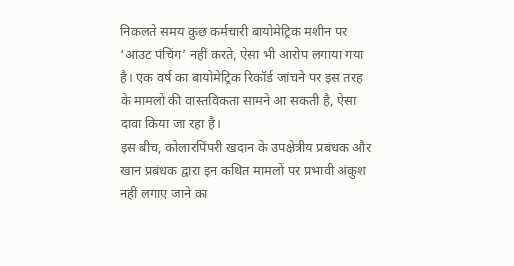निकलते समय कुछ कर्मचारी बायोमेट्रिक मशीन पर ‘आउट पंचिंग’ नहीं करते, ऐसा भी आरोप लगाया गया है। एक वर्ष का बायोमेट्रिक रिकॉर्ड जांचने पर इस तरह के मामलों की वास्तविकता सामने आ सकती है, ऐसा दावा किया जा रहा है।
इस बीच, कोलारपिंपरी खदान के उपक्षेत्रीय प्रबंधक और खान प्रबंधक द्वारा इन कथित मामलों पर प्रभावी अंकुश नहीं लगाए जाने का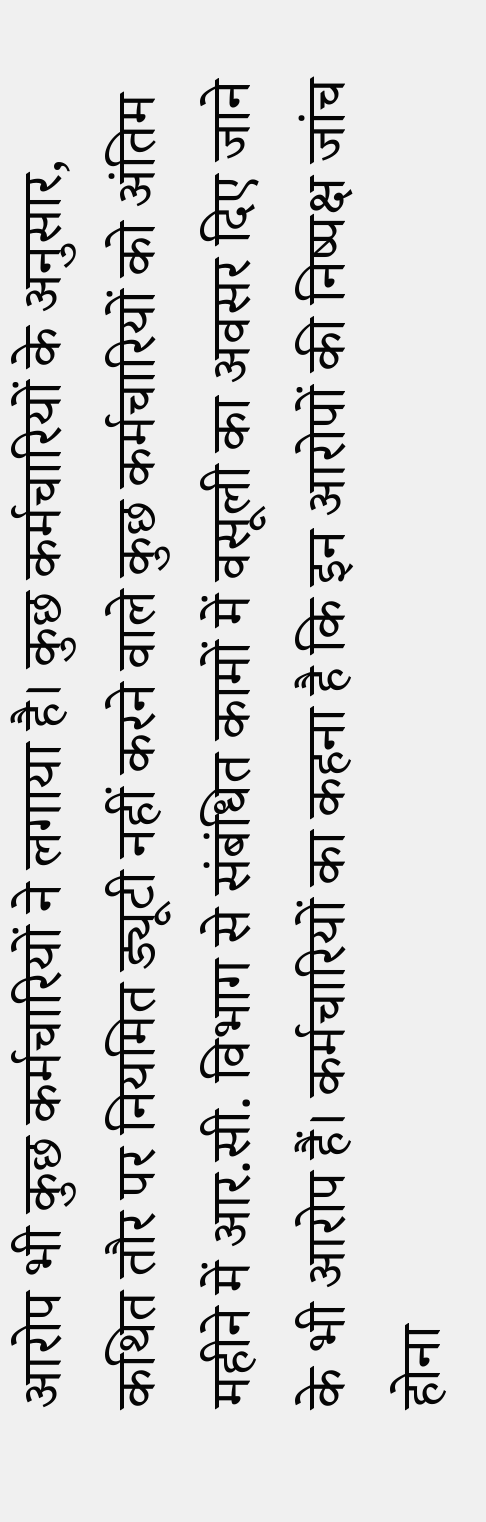आरोप भी कुछ कर्मचारियों ने लगाया है। कुछ कर्मचारियों के अनुसार, कथित तौर पर नियमित ड्यूटी नहीं करने वाले कुछ कर्मचारियों को अंतिम महीने में आर.सी. विभाग से संबंधित कामों में वसूली का अवसर दिए जाने के भी आरोप हैं। कर्मचारियों का कहना है कि इन आरोपों की निष्पक्ष जांच होना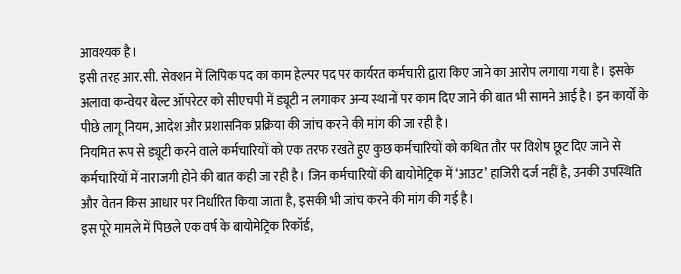आवश्यक है।
इसी तरह आर.सी. सेक्शन में लिपिक पद का काम हेल्पर पद पर कार्यरत कर्मचारी द्वारा किए जाने का आरोप लगाया गया है। इसके अलावा कन्वेयर बेल्ट ऑपरेटर को सीएचपी में ड्यूटी न लगाकर अन्य स्थानों पर काम दिए जाने की बात भी सामने आई है। इन कार्यों के पीछे लागू नियम, आदेश और प्रशासनिक प्रक्रिया की जांच करने की मांग की जा रही है।
नियमित रूप से ड्यूटी करने वाले कर्मचारियों को एक तरफ रखते हुए कुछ कर्मचारियों को कथित तौर पर विशेष छूट दिए जाने से कर्मचारियों में नाराजगी होने की बात कही जा रही है। जिन कर्मचारियों की बायोमेट्रिक में ‘आउट’ हाजिरी दर्ज नहीं है, उनकी उपस्थिति और वेतन किस आधार पर निर्धारित किया जाता है, इसकी भी जांच करने की मांग की गई है।
इस पूरे मामले में पिछले एक वर्ष के बायोमेट्रिक रिकॉर्ड,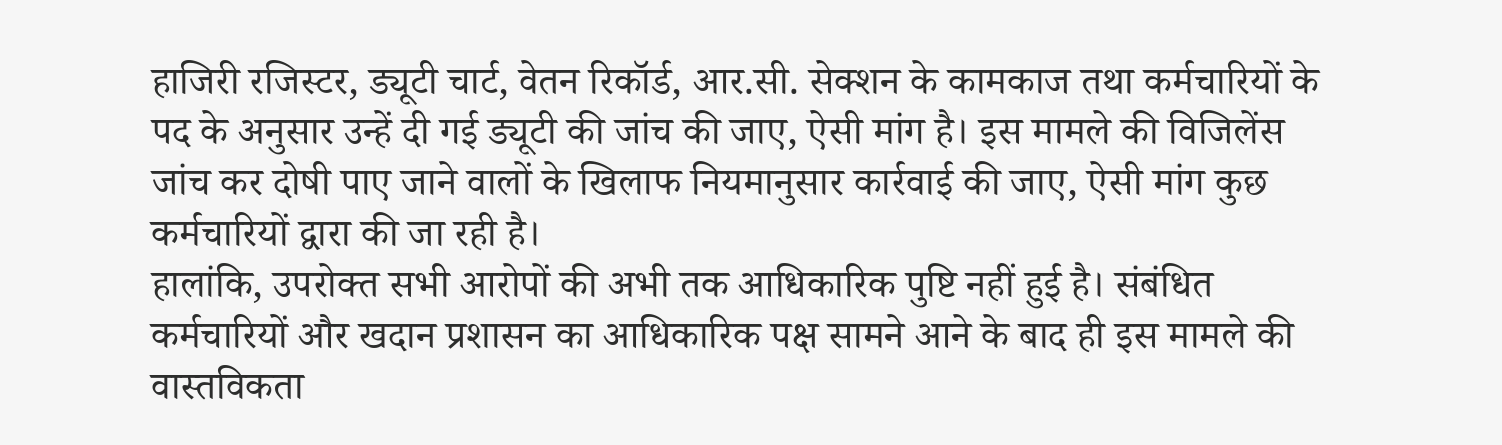हाजिरी रजिस्टर, ड्यूटी चार्ट, वेतन रिकॉर्ड, आर.सी. सेक्शन के कामकाज तथा कर्मचारियों के पद के अनुसार उन्हें दी गई ड्यूटी की जांच की जाए, ऐसी मांग है। इस मामले की विजिलेंस जांच कर दोषी पाए जाने वालों के खिलाफ नियमानुसार कार्रवाई की जाए, ऐसी मांग कुछ कर्मचारियों द्वारा की जा रही है।
हालांकि, उपरोक्त सभी आरोपों की अभी तक आधिकारिक पुष्टि नहीं हुई है। संबंधित कर्मचारियों और खदान प्रशासन का आधिकारिक पक्ष सामने आने के बाद ही इस मामले की वास्तविकता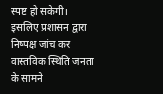स्पष्ट हो सकेगी। इसलिए प्रशासन द्वारा निष्पक्ष जांच कर वास्तविक स्थिति जनता के सामने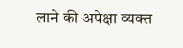लाने की अपेक्षा व्यक्त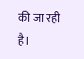की जा रही है।